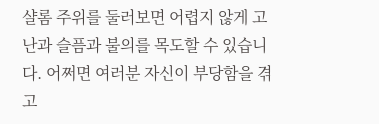샬롬 주위를 둘러보면 어렵지 않게 고난과 슬픔과 불의를 목도할 수 있습니다. 어쩌면 여러분 자신이 부당함을 겪고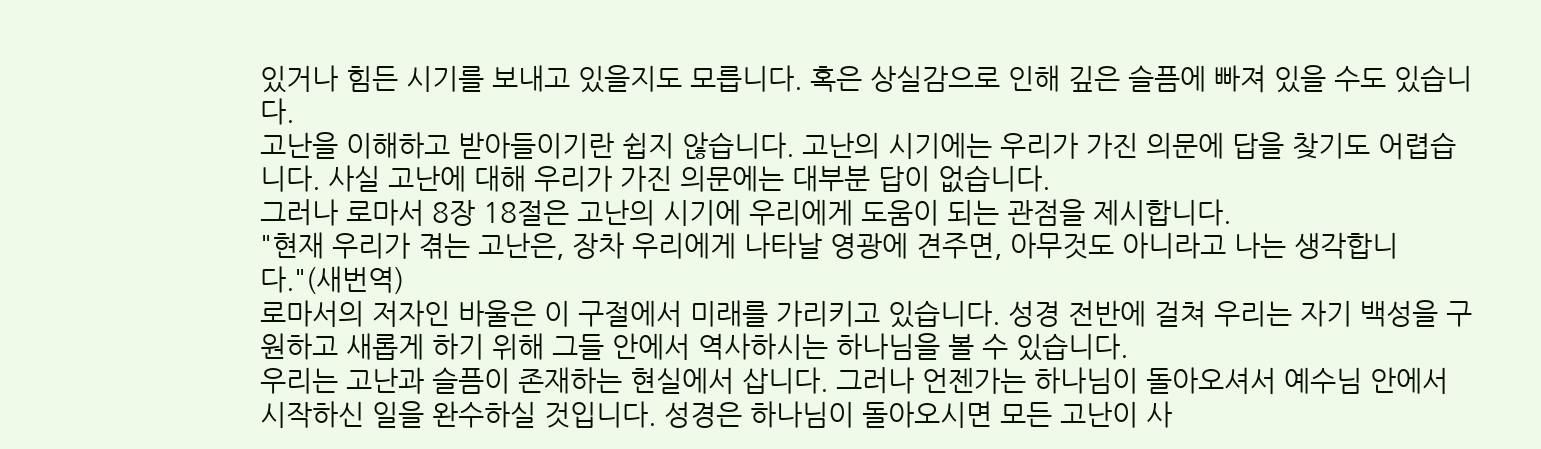있거나 힘든 시기를 보내고 있을지도 모릅니다. 혹은 상실감으로 인해 깊은 슬픔에 빠져 있을 수도 있습니다.
고난을 이해하고 받아들이기란 쉽지 않습니다. 고난의 시기에는 우리가 가진 의문에 답을 찾기도 어렵습니다. 사실 고난에 대해 우리가 가진 의문에는 대부분 답이 없습니다.
그러나 로마서 8장 18절은 고난의 시기에 우리에게 도움이 되는 관점을 제시합니다.
"현재 우리가 겪는 고난은, 장차 우리에게 나타날 영광에 견주면, 아무것도 아니라고 나는 생각합니다."(새번역)
로마서의 저자인 바울은 이 구절에서 미래를 가리키고 있습니다. 성경 전반에 걸쳐 우리는 자기 백성을 구원하고 새롭게 하기 위해 그들 안에서 역사하시는 하나님을 볼 수 있습니다.
우리는 고난과 슬픔이 존재하는 현실에서 삽니다. 그러나 언젠가는 하나님이 돌아오셔서 예수님 안에서 시작하신 일을 완수하실 것입니다. 성경은 하나님이 돌아오시면 모든 고난이 사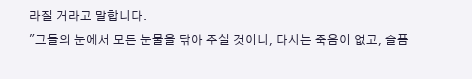라질 거라고 말합니다.
"그들의 눈에서 모든 눈물을 닦아 주실 것이니, 다시는 죽음이 없고, 슬픔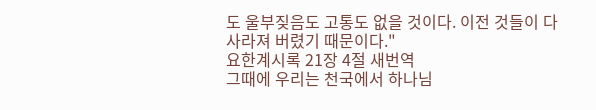도 울부짖음도 고통도 없을 것이다. 이전 것들이 다 사라져 버렸기 때문이다."
요한계시록 21장 4절 새번역
그때에 우리는 천국에서 하나님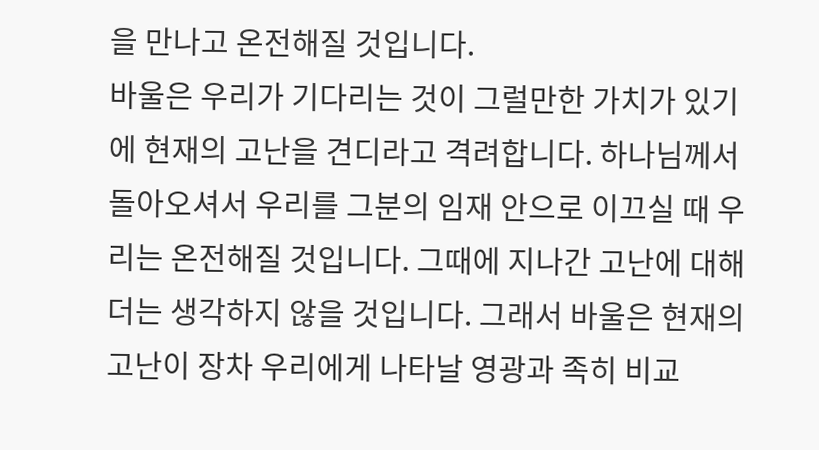을 만나고 온전해질 것입니다.
바울은 우리가 기다리는 것이 그럴만한 가치가 있기에 현재의 고난을 견디라고 격려합니다. 하나님께서 돌아오셔서 우리를 그분의 임재 안으로 이끄실 때 우리는 온전해질 것입니다. 그때에 지나간 고난에 대해 더는 생각하지 않을 것입니다. 그래서 바울은 현재의 고난이 장차 우리에게 나타날 영광과 족히 비교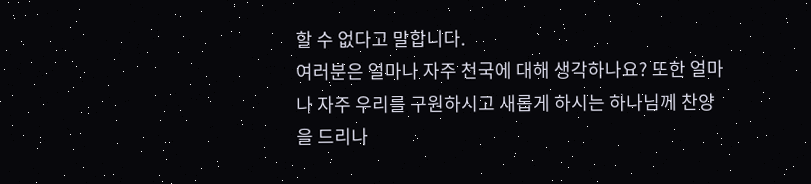할 수 없다고 말합니다.
여러분은 얼마나 자주 천국에 대해 생각하나요? 또한 얼마나 자주 우리를 구원하시고 새롭게 하시는 하나님께 찬양을 드리나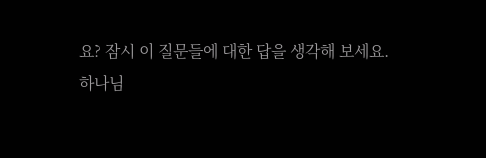요? 잠시 이 질문들에 대한 답을 생각해 보세요.
하나님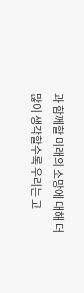과 함께할 미래의 소망에 대해 더 많이 생각할수록 우리는 고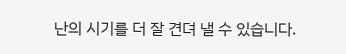난의 시기를 더 잘 견뎌 낼 수 있습니다.